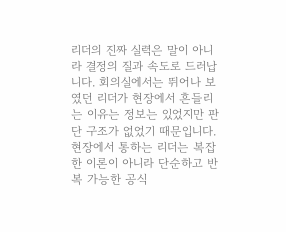리더의 진짜 실력은 말이 아니라 결정의 질과 속도로 드러납니다. 회의실에서는 뛰어나 보였던 리더가 현장에서 흔들리는 이유는 정보는 있었지만 판단 구조가 없었기 때문입니다. 현장에서 통하는 리더는 복잡한 이론이 아니라 단순하고 반복 가능한 공식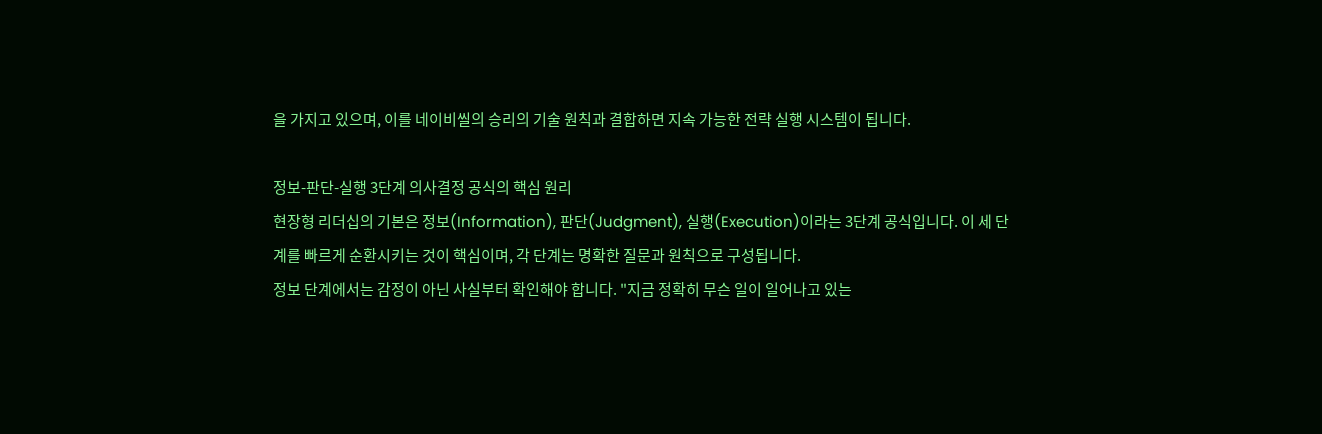을 가지고 있으며, 이를 네이비씰의 승리의 기술 원칙과 결합하면 지속 가능한 전략 실행 시스템이 됩니다.

정보-판단-실행 3단계 의사결정 공식의 핵심 원리
현장형 리더십의 기본은 정보(Information), 판단(Judgment), 실행(Execution)이라는 3단계 공식입니다. 이 세 단계를 빠르게 순환시키는 것이 핵심이며, 각 단계는 명확한 질문과 원칙으로 구성됩니다.
정보 단계에서는 감정이 아닌 사실부터 확인해야 합니다. "지금 정확히 무슨 일이 일어나고 있는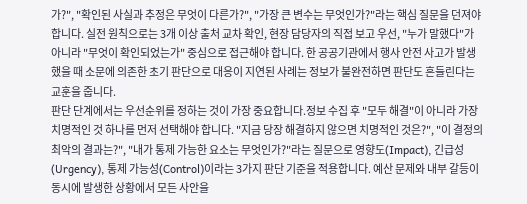가?", "확인된 사실과 추정은 무엇이 다른가?", "가장 큰 변수는 무엇인가?"라는 핵심 질문을 던져야 합니다. 실전 원칙으로는 3개 이상 출처 교차 확인, 현장 담당자의 직접 보고 우선, "누가 말했다"가 아니라 "무엇이 확인되었는가" 중심으로 접근해야 합니다. 한 공공기관에서 행사 안전 사고가 발생했을 때 소문에 의존한 초기 판단으로 대응이 지연된 사례는 정보가 불완전하면 판단도 흔들린다는 교훈을 줍니다.
판단 단계에서는 우선순위를 정하는 것이 가장 중요합니다.정보 수집 후 "모두 해결"이 아니라 가장 치명적인 것 하나를 먼저 선택해야 합니다. "지금 당장 해결하지 않으면 치명적인 것은?", "이 결정의 최악의 결과는?", "내가 통제 가능한 요소는 무엇인가?"라는 질문으로 영향도(Impact), 긴급성(Urgency), 통제 가능성(Control)이라는 3가지 판단 기준을 적용합니다. 예산 문제와 내부 갈등이 동시에 발생한 상황에서 모든 사안을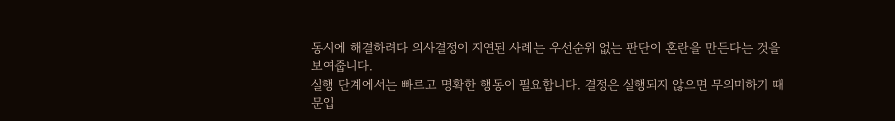동시에 해결하려다 의사결정이 지연된 사례는 우선순위 없는 판단이 혼란을 만든다는 것을 보여줍니다.
실행 단계에서는 빠르고 명확한 행동이 필요합니다. 결정은 실행되지 않으면 무의미하기 때문입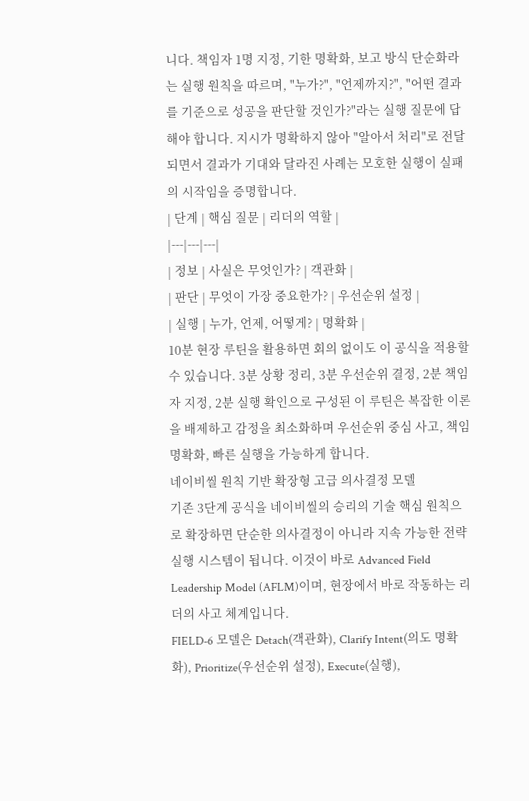니다. 책임자 1명 지정, 기한 명확화, 보고 방식 단순화라는 실행 원칙을 따르며, "누가?", "언제까지?", "어떤 결과를 기준으로 성공을 판단할 것인가?"라는 실행 질문에 답해야 합니다. 지시가 명확하지 않아 "알아서 처리"로 전달되면서 결과가 기대와 달라진 사례는 모호한 실행이 실패의 시작임을 증명합니다.
| 단계 | 핵심 질문 | 리더의 역할 |
|---|---|---|
| 정보 | 사실은 무엇인가? | 객관화 |
| 판단 | 무엇이 가장 중요한가? | 우선순위 설정 |
| 실행 | 누가, 언제, 어떻게? | 명확화 |
10분 현장 루틴을 활용하면 회의 없이도 이 공식을 적용할 수 있습니다. 3분 상황 정리, 3분 우선순위 결정, 2분 책임자 지정, 2분 실행 확인으로 구성된 이 루틴은 복잡한 이론을 배제하고 감정을 최소화하며 우선순위 중심 사고, 책임 명확화, 빠른 실행을 가능하게 합니다.
네이비씰 원칙 기반 확장형 고급 의사결정 모델
기존 3단계 공식을 네이비씰의 승리의 기술 핵심 원칙으로 확장하면 단순한 의사결정이 아니라 지속 가능한 전략 실행 시스템이 됩니다. 이것이 바로 Advanced Field Leadership Model (AFLM)이며, 현장에서 바로 작동하는 리더의 사고 체계입니다.
FIELD-6 모델은 Detach(객관화), Clarify Intent(의도 명확화), Prioritize(우선순위 설정), Execute(실행),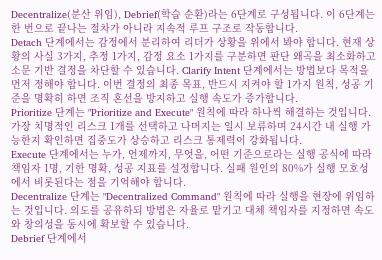Decentralize(분산 위임), Debrief(학습 순환)라는 6단계로 구성됩니다. 이 6단계는 한 번으로 끝나는 절차가 아니라 지속적 루프 구조로 작동합니다.
Detach 단계에서는 감정에서 분리하여 리더가 상황을 위에서 봐야 합니다. 현재 상황의 사실 3가지, 추정 1가지, 감정 요소 1가지를 구분하면 판단 왜곡을 최소화하고 소문 기반 결정을 차단할 수 있습니다. Clarify Intent 단계에서는 방법보다 목적을 먼저 정해야 합니다. 이번 결정의 최종 목표, 반드시 지켜야 할 1가지 원칙, 성공 기준을 명확히 하면 조직 혼선을 방지하고 실행 속도가 증가합니다.
Prioritize 단계는 "Prioritize and Execute" 원칙에 따라 하나씩 해결하는 것입니다. 가장 치명적인 리스크 1개를 선택하고 나머지는 일시 보류하며 24시간 내 실행 가능한지 확인하면 집중도가 상승하고 리스크 통제력이 강화됩니다.
Execute 단계에서는 누가, 언제까지, 무엇을, 어떤 기준으로라는 실행 공식에 따라 책임자 1명, 기한 명확, 성공 지표를 설정합니다. 실패 원인의 80%가 실행 모호성에서 비롯된다는 점을 기억해야 합니다.
Decentralize 단계는 "Decentralized Command" 원칙에 따라 실행을 현장에 위임하는 것입니다. 의도를 공유하되 방법은 자율로 맡기고 대체 책임자를 지정하면 속도와 창의성을 동시에 확보할 수 있습니다.
Debrief 단계에서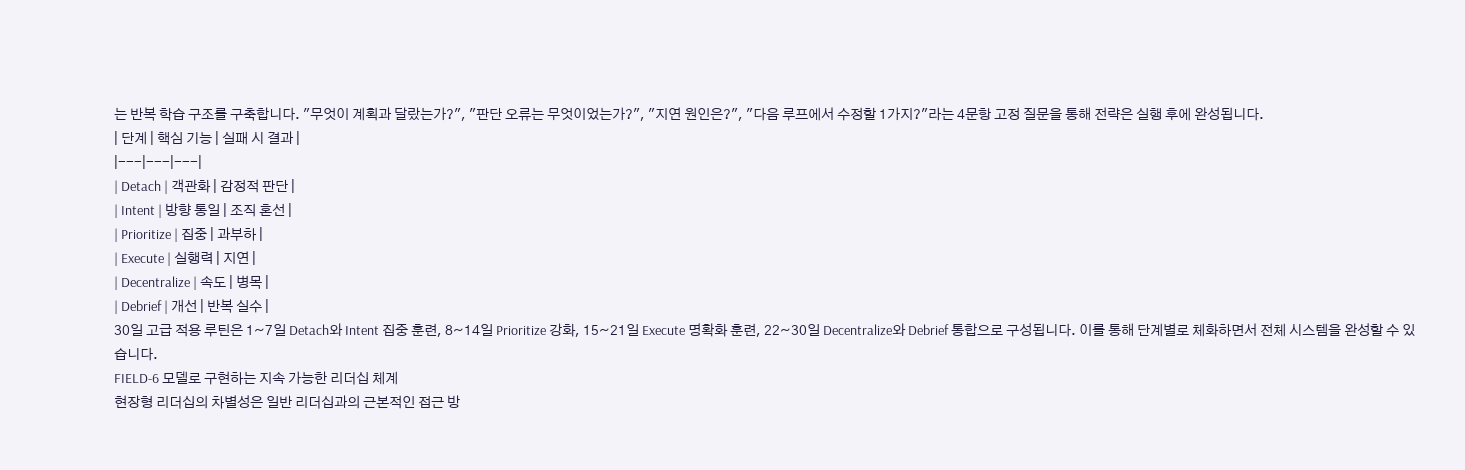는 반복 학습 구조를 구축합니다. "무엇이 계획과 달랐는가?", "판단 오류는 무엇이었는가?", "지연 원인은?", "다음 루프에서 수정할 1가지?"라는 4문항 고정 질문을 통해 전략은 실행 후에 완성됩니다.
| 단계 | 핵심 기능 | 실패 시 결과 |
|---|---|---|
| Detach | 객관화 | 감정적 판단 |
| Intent | 방향 통일 | 조직 혼선 |
| Prioritize | 집중 | 과부하 |
| Execute | 실행력 | 지연 |
| Decentralize | 속도 | 병목 |
| Debrief | 개선 | 반복 실수 |
30일 고급 적용 루틴은 1~7일 Detach와 Intent 집중 훈련, 8~14일 Prioritize 강화, 15~21일 Execute 명확화 훈련, 22~30일 Decentralize와 Debrief 통합으로 구성됩니다. 이를 통해 단계별로 체화하면서 전체 시스템을 완성할 수 있습니다.
FIELD-6 모델로 구현하는 지속 가능한 리더십 체계
현장형 리더십의 차별성은 일반 리더십과의 근본적인 접근 방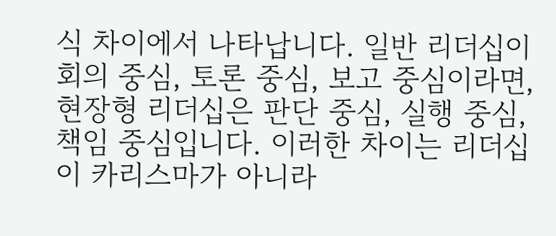식 차이에서 나타납니다. 일반 리더십이 회의 중심, 토론 중심, 보고 중심이라면, 현장형 리더십은 판단 중심, 실행 중심, 책임 중심입니다. 이러한 차이는 리더십이 카리스마가 아니라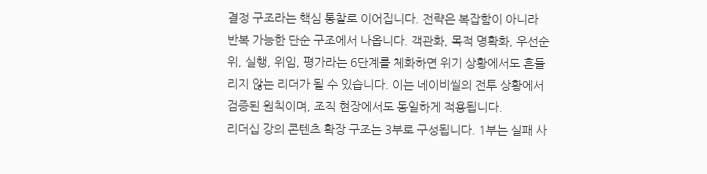결정 구조라는 핵심 통찰로 이어집니다. 전략은 복잡함이 아니라 반복 가능한 단순 구조에서 나옵니다. 객관화, 목적 명확화, 우선순위, 실행, 위임, 평가라는 6단계를 체화하면 위기 상황에서도 흔들리지 않는 리더가 될 수 있습니다. 이는 네이비씰의 전투 상황에서 검증된 원칙이며, 조직 현장에서도 동일하게 적용됩니다.
리더십 강의 콘텐츠 확장 구조는 3부로 구성됩니다. 1부는 실패 사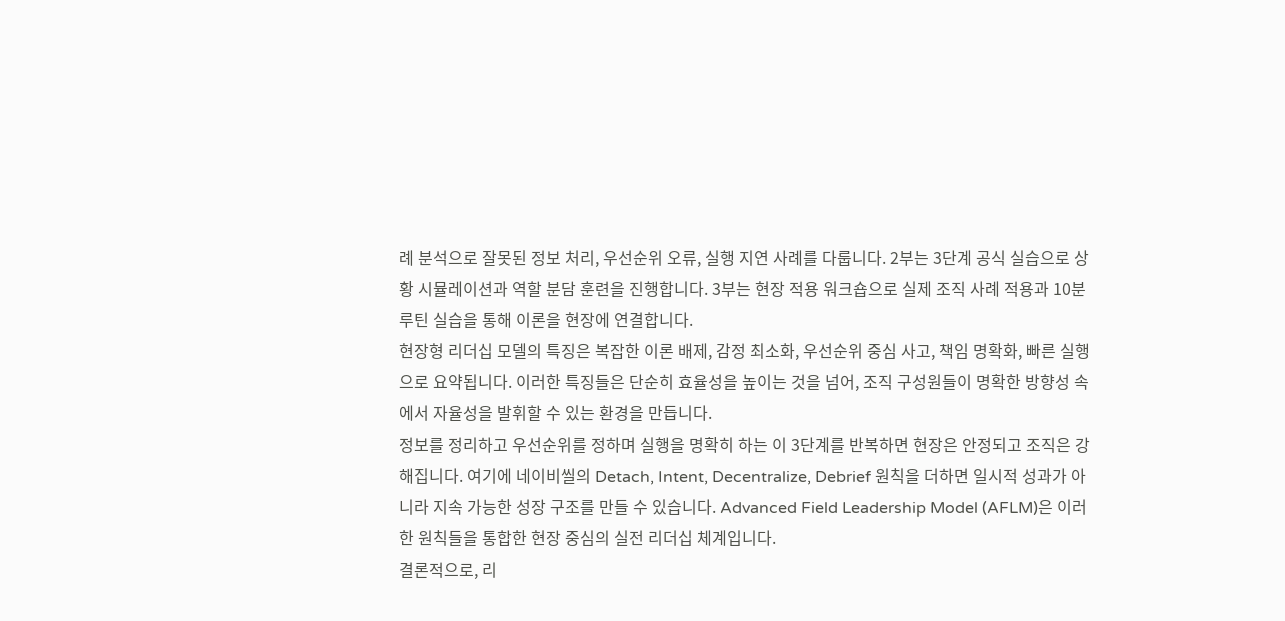례 분석으로 잘못된 정보 처리, 우선순위 오류, 실행 지연 사례를 다룹니다. 2부는 3단계 공식 실습으로 상황 시뮬레이션과 역할 분담 훈련을 진행합니다. 3부는 현장 적용 워크숍으로 실제 조직 사례 적용과 10분 루틴 실습을 통해 이론을 현장에 연결합니다.
현장형 리더십 모델의 특징은 복잡한 이론 배제, 감정 최소화, 우선순위 중심 사고, 책임 명확화, 빠른 실행으로 요약됩니다. 이러한 특징들은 단순히 효율성을 높이는 것을 넘어, 조직 구성원들이 명확한 방향성 속에서 자율성을 발휘할 수 있는 환경을 만듭니다.
정보를 정리하고 우선순위를 정하며 실행을 명확히 하는 이 3단계를 반복하면 현장은 안정되고 조직은 강해집니다. 여기에 네이비씰의 Detach, Intent, Decentralize, Debrief 원칙을 더하면 일시적 성과가 아니라 지속 가능한 성장 구조를 만들 수 있습니다. Advanced Field Leadership Model (AFLM)은 이러한 원칙들을 통합한 현장 중심의 실전 리더십 체계입니다.
결론적으로, 리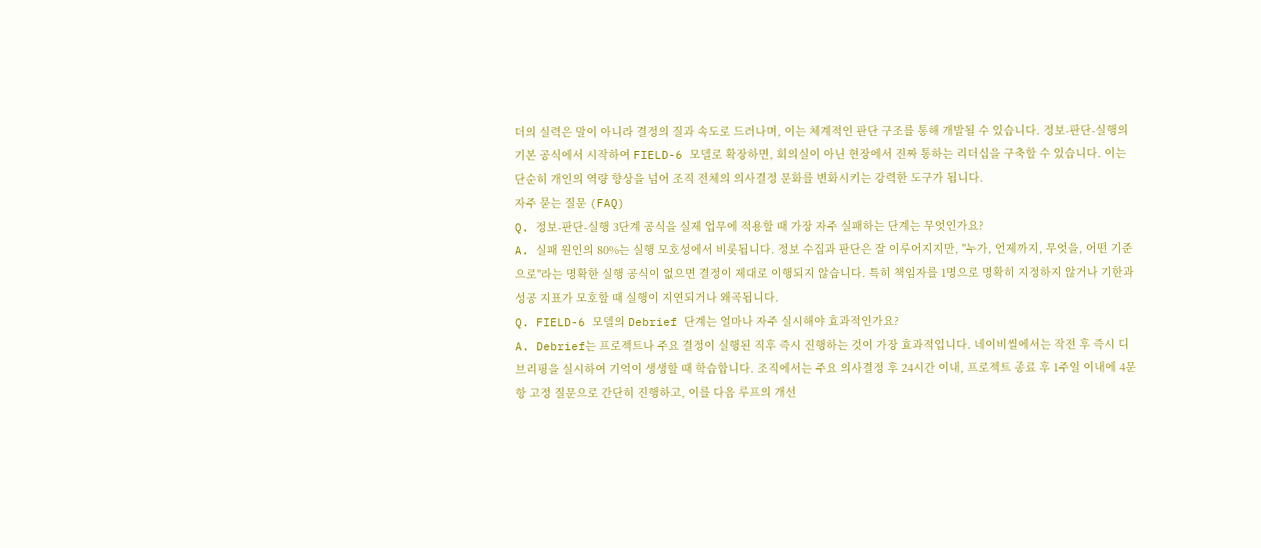더의 실력은 말이 아니라 결정의 질과 속도로 드러나며, 이는 체계적인 판단 구조를 통해 개발될 수 있습니다. 정보-판단-실행의 기본 공식에서 시작하여 FIELD-6 모델로 확장하면, 회의실이 아닌 현장에서 진짜 통하는 리더십을 구축할 수 있습니다. 이는 단순히 개인의 역량 향상을 넘어 조직 전체의 의사결정 문화를 변화시키는 강력한 도구가 됩니다.
자주 묻는 질문 (FAQ)
Q. 정보-판단-실행 3단계 공식을 실제 업무에 적용할 때 가장 자주 실패하는 단계는 무엇인가요?
A. 실패 원인의 80%는 실행 모호성에서 비롯됩니다. 정보 수집과 판단은 잘 이루어지지만, "누가, 언제까지, 무엇을, 어떤 기준으로"라는 명확한 실행 공식이 없으면 결정이 제대로 이행되지 않습니다. 특히 책임자를 1명으로 명확히 지정하지 않거나 기한과 성공 지표가 모호할 때 실행이 지연되거나 왜곡됩니다.
Q. FIELD-6 모델의 Debrief 단계는 얼마나 자주 실시해야 효과적인가요?
A. Debrief는 프로젝트나 주요 결정이 실행된 직후 즉시 진행하는 것이 가장 효과적입니다. 네이비씰에서는 작전 후 즉시 디브리핑을 실시하여 기억이 생생할 때 학습합니다. 조직에서는 주요 의사결정 후 24시간 이내, 프로젝트 종료 후 1주일 이내에 4문항 고정 질문으로 간단히 진행하고, 이를 다음 루프의 개선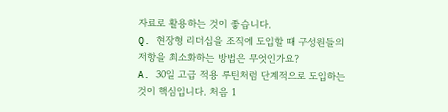자료로 활용하는 것이 좋습니다.
Q. 현장형 리더십을 조직에 도입할 때 구성원들의 저항을 최소화하는 방법은 무엇인가요?
A. 30일 고급 적용 루틴처럼 단계적으로 도입하는 것이 핵심입니다. 처음 1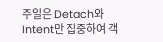주일은 Detach와 Intent만 집중하여 객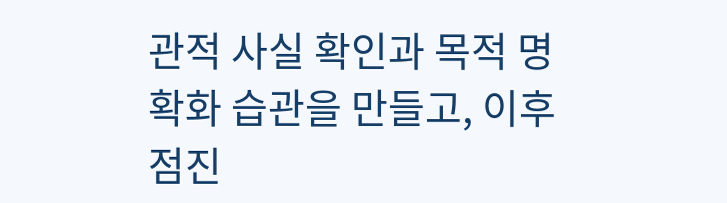관적 사실 확인과 목적 명확화 습관을 만들고, 이후 점진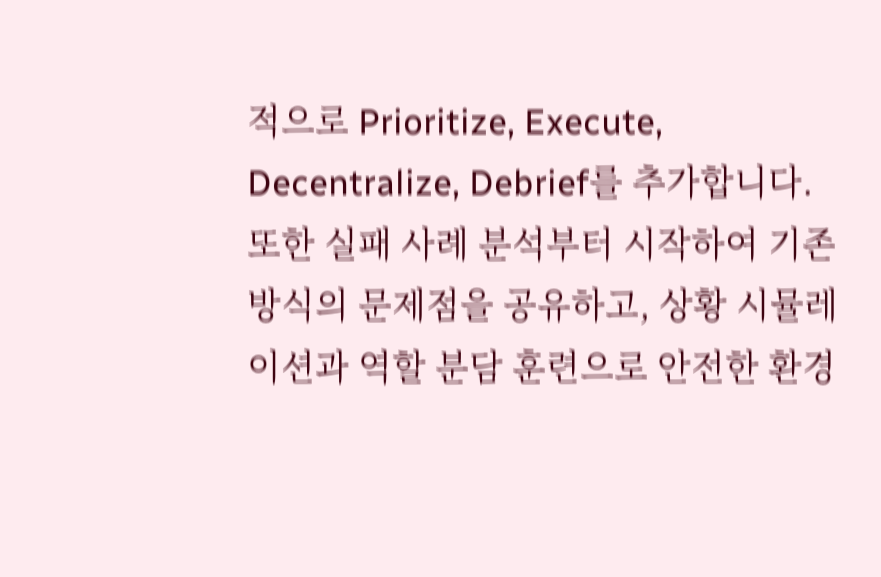적으로 Prioritize, Execute, Decentralize, Debrief를 추가합니다. 또한 실패 사례 분석부터 시작하여 기존 방식의 문제점을 공유하고, 상황 시뮬레이션과 역할 분담 훈련으로 안전한 환경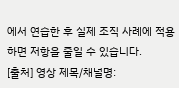에서 연습한 후 실제 조직 사례에 적용하면 저항을 줄일 수 있습니다.
[출처] 영상 제목/채널명: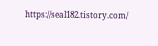https://seal182.tistory.com/